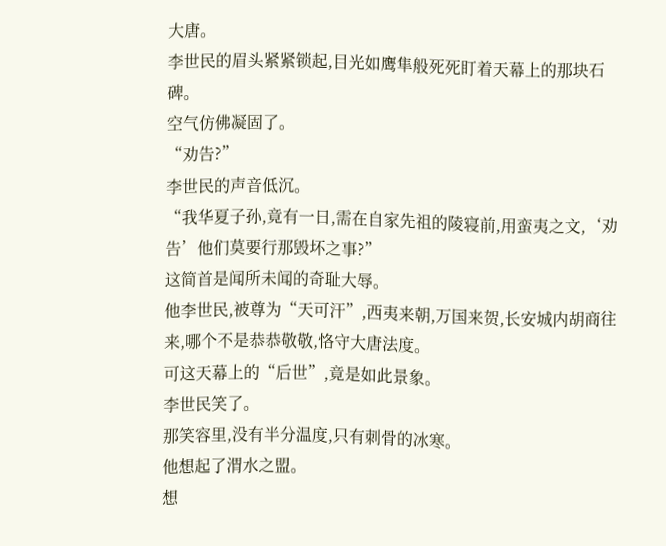大唐。
李世民的眉头紧紧锁起,目光如鹰隼般死死盯着天幕上的那块石碑。
空气仿佛凝固了。
“劝告?”
李世民的声音低沉。
“我华夏子孙,竟有一日,需在自家先祖的陵寝前,用蛮夷之文,‘劝告’他们莫要行那毁坏之事?”
这简首是闻所未闻的奇耻大辱。
他李世民,被尊为“天可汗”,西夷来朝,万国来贺,长安城内胡商往来,哪个不是恭恭敬敬,恪守大唐法度。
可这天幕上的“后世”,竟是如此景象。
李世民笑了。
那笑容里,没有半分温度,只有刺骨的冰寒。
他想起了渭水之盟。
想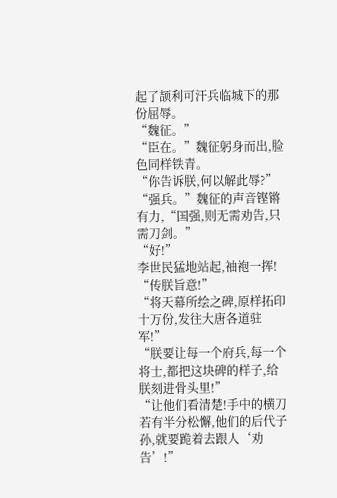起了颉利可汗兵临城下的那份屈辱。
“魏征。”
“臣在。”魏征躬身而出,脸色同样铁青。
“你告诉朕,何以解此辱?”
“强兵。”魏征的声音铿锵有力,“国强,则无需劝告,只需刀剑。”
“好!”
李世民猛地站起,袖袍一挥!
“传朕旨意!”
“将天幕所绘之碑,原样拓印十万份,发往大唐各道驻军!”
“朕要让每一个府兵,每一个将士,都把这块碑的样子,给朕刻进骨头里!”
“让他们看清楚!手中的横刀若有半分松懈,他们的后代子孙,就要跪着去跟人‘劝告’!”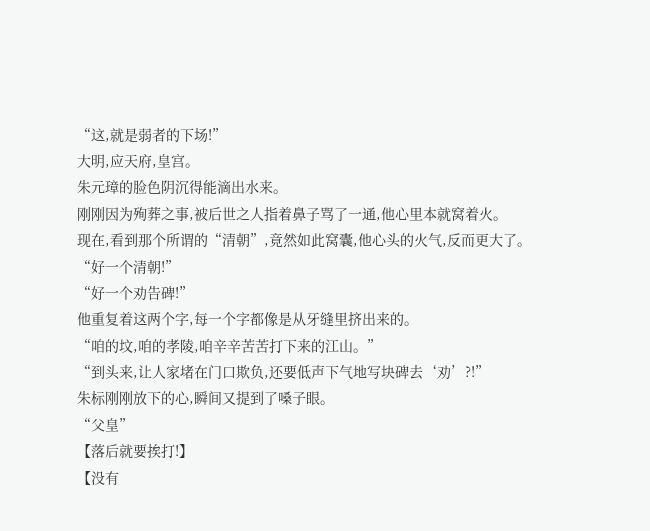“这,就是弱者的下场!”
大明,应天府,皇宫。
朱元璋的脸色阴沉得能滴出水来。
刚刚因为殉葬之事,被后世之人指着鼻子骂了一通,他心里本就窝着火。
现在,看到那个所谓的“清朝”,竟然如此窝囊,他心头的火气,反而更大了。
“好一个清朝!”
“好一个劝告碑!”
他重复着这两个字,每一个字都像是从牙缝里挤出来的。
“咱的坟,咱的孝陵,咱辛辛苦苦打下来的江山。”
“到头来,让人家堵在门口欺负,还要低声下气地写块碑去‘劝’?!”
朱标刚刚放下的心,瞬间又提到了嗓子眼。
“父皇”
【落后就要挨打!】
【没有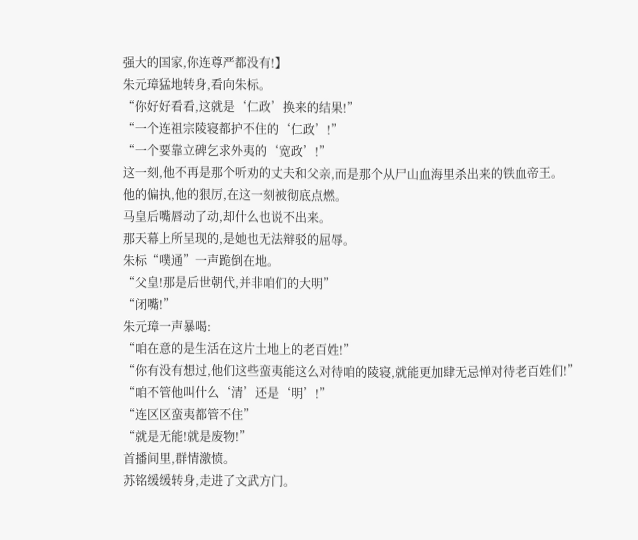强大的国家,你连尊严都没有!】
朱元璋猛地转身,看向朱标。
“你好好看看,这就是‘仁政’换来的结果!”
“一个连祖宗陵寝都护不住的‘仁政’!”
“一个要靠立碑乞求外夷的‘宽政’!”
这一刻,他不再是那个听劝的丈夫和父亲,而是那个从尸山血海里杀出来的铁血帝王。
他的偏执,他的狠厉,在这一刻被彻底点燃。
马皇后嘴唇动了动,却什么也说不出来。
那天幕上所呈现的,是她也无法辩驳的屈辱。
朱标“噗通”一声跪倒在地。
“父皇!那是后世朝代,并非咱们的大明”
“闭嘴!”
朱元璋一声暴喝:
“咱在意的是生活在这片土地上的老百姓!”
“你有没有想过,他们这些蛮夷能这么对待咱的陵寝,就能更加肆无忌惮对待老百姓们!”
“咱不管他叫什么‘清’还是‘明’!”
“连区区蛮夷都管不住”
“就是无能!就是废物!”
首播间里,群情激愤。
苏铭缓缓转身,走进了文武方门。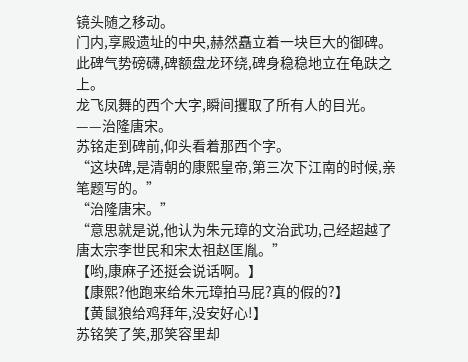镜头随之移动。
门内,享殿遗址的中央,赫然矗立着一块巨大的御碑。
此碑气势磅礴,碑额盘龙环绕,碑身稳稳地立在龟趺之上。
龙飞凤舞的西个大字,瞬间攫取了所有人的目光。
——治隆唐宋。
苏铭走到碑前,仰头看着那西个字。
“这块碑,是清朝的康熙皇帝,第三次下江南的时候,亲笔题写的。”
“治隆唐宋。”
“意思就是说,他认为朱元璋的文治武功,己经超越了唐太宗李世民和宋太祖赵匡胤。”
【哟,康麻子还挺会说话啊。】
【康熙?他跑来给朱元璋拍马屁?真的假的?】
【黄鼠狼给鸡拜年,没安好心!】
苏铭笑了笑,那笑容里却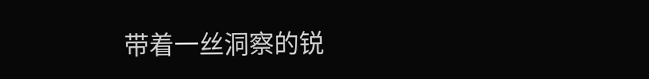带着一丝洞察的锐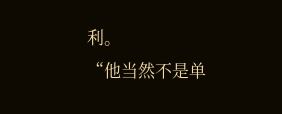利。
“他当然不是单